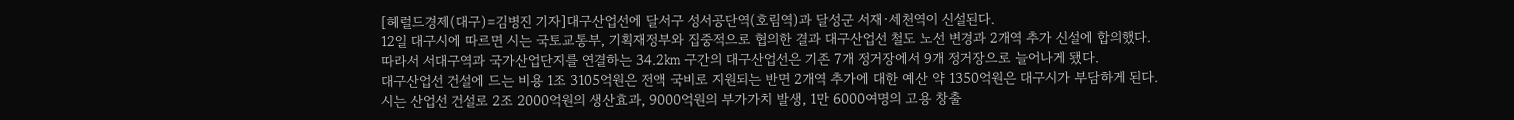[헤럴드경제(대구)=김병진 기자]대구산업선에 달서구 성서공단역(호림역)과 달성군 서재·세천역이 신설된다.
12일 대구시에 따르면 시는 국토교통부, 기획재정부와 집중적으로 협의한 결과 대구산업선 철도 노선 변경과 2개역 추가 신설에 합의했다.
따라서 서대구역과 국가산업단지를 연결하는 34.2㎞ 구간의 대구산업선은 기존 7개 정거장에서 9개 정거장으로 늘어나게 됐다.
대구산업선 건설에 드는 비용 1조 3105억원은 전액 국비로 지원되는 반면 2개역 추가에 대한 예산 약 1350억원은 대구시가 부담하게 된다.
시는 산업선 건설로 2조 2000억원의 생산효과, 9000억원의 부가가치 발생, 1만 6000여명의 고용 창출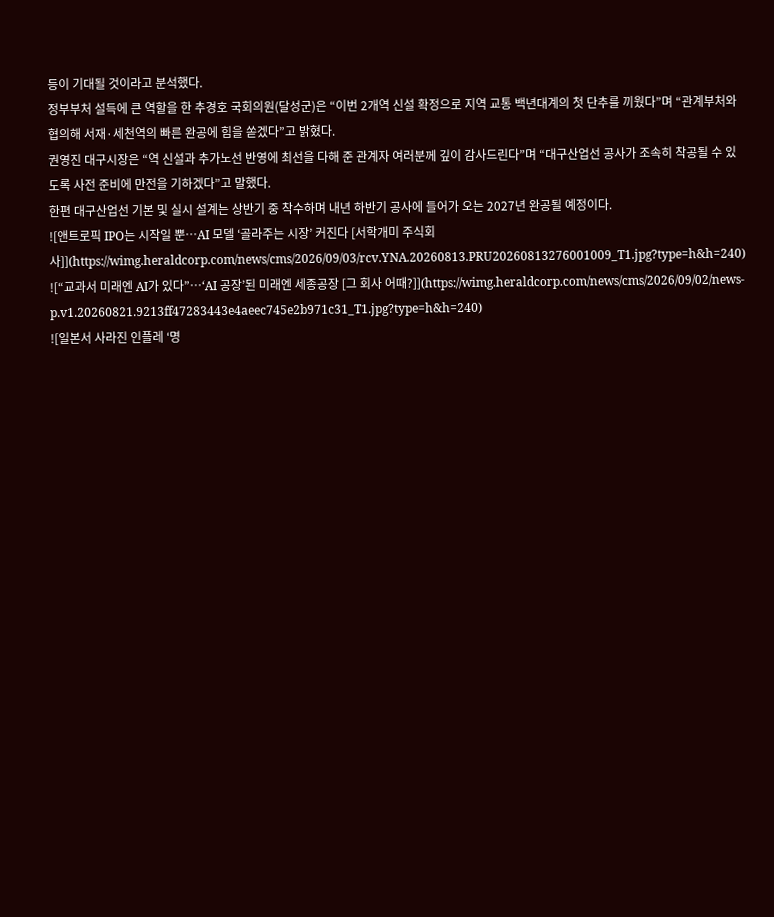등이 기대될 것이라고 분석했다.
정부부처 설득에 큰 역할을 한 추경호 국회의원(달성군)은 “이번 2개역 신설 확정으로 지역 교통 백년대계의 첫 단추를 끼웠다”며 “관계부처와 협의해 서재·세천역의 빠른 완공에 힘을 쏟겠다”고 밝혔다.
권영진 대구시장은 “역 신설과 추가노선 반영에 최선을 다해 준 관계자 여러분께 깊이 감사드린다”며 “대구산업선 공사가 조속히 착공될 수 있도록 사전 준비에 만전을 기하겠다”고 말했다.
한편 대구산업선 기본 및 실시 설계는 상반기 중 착수하며 내년 하반기 공사에 들어가 오는 2027년 완공될 예정이다.
![앤트로픽 IPO는 시작일 뿐…AI 모델 ‘골라주는 시장’ 커진다 [서학개미 주식회사]](https://wimg.heraldcorp.com/news/cms/2026/09/03/rcv.YNA.20260813.PRU20260813276001009_T1.jpg?type=h&h=240)
![“교과서 미래엔 AI가 있다”…‘AI 공장’된 미래엔 세종공장 [그 회사 어때?]](https://wimg.heraldcorp.com/news/cms/2026/09/02/news-p.v1.20260821.9213ff47283443e4aeec745e2b971c31_T1.jpg?type=h&h=240)
![일본서 사라진 인플레 ‘명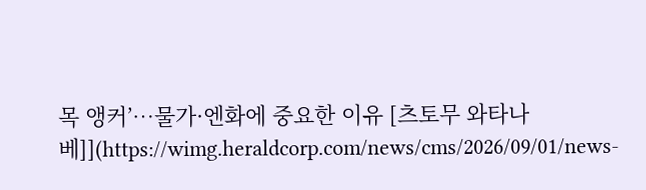목 앵커’…물가·엔화에 중요한 이유 [츠토무 와타나베]](https://wimg.heraldcorp.com/news/cms/2026/09/01/news-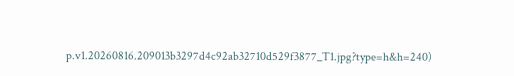p.v1.20260816.209013b3297d4c92ab32710d529f3877_T1.jpg?type=h&h=240)